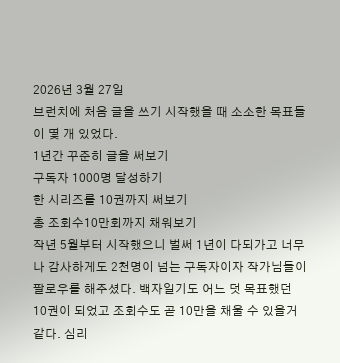2026년 3월 27일
브런치에 처음 글을 쓰기 시작했을 때 소소한 목표들이 몇 개 있었다.
1년간 꾸준히 글을 써보기
구독자 1000명 달성하기
한 시리즈를 10권까지 써보기
총 조회수10만회까지 채워보기
작년 5월부터 시작했으니 벌써 1년이 다되가고 너무나 감사하게도 2천명이 넘는 구독자이자 작가님들이 팔로우를 해주셨다. 백자일기도 어느 덧 목표했던 10권이 되었고 조회수도 곧 10만을 채울 수 있을거 같다. 심리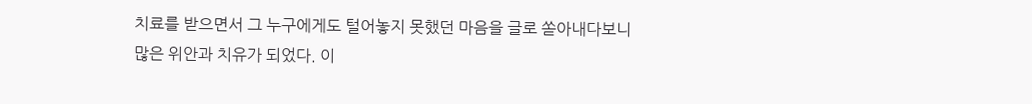치료를 받으면서 그 누구에게도 털어놓지 못했던 마음을 글로 쏟아내다보니 많은 위안과 치유가 되었다. 이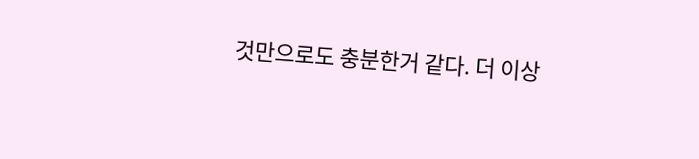것만으로도 충분한거 같다. 더 이상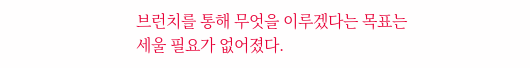브런치를 통해 무엇을 이루겠다는 목표는 세울 필요가 없어졌다.